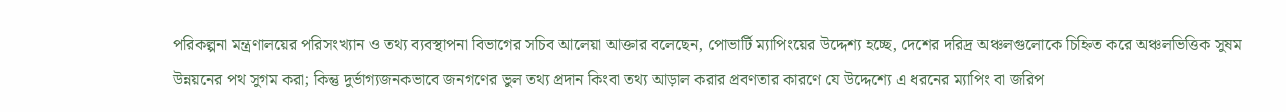পরিকল্পনা মন্ত্রণালয়ের পরিসংখ্যান ও তথ্য ব্যবস্থাপনা বিভাগের সচিব আলেয়া আক্তার বলেছেন, পোভার্টি ম্যাপিংয়ের উদ্দেশ্য হচ্ছে, দেশের দরিদ্র অঞ্চলগুলোকে চিহ্নিত করে অঞ্চলভিত্তিক সুষম উন্নয়নের পথ সুগম করা; কিন্তু দুর্ভাগ্যজনকভাবে জনগণের ভুল তথ্য প্রদান কিংবা তথ্য আড়াল করার প্রবণতার কারণে যে উদ্দেশ্যে এ ধরনের ম্যাপিং বা জরিপ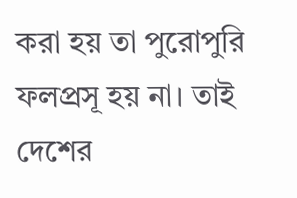করা হয় তা পুরোপুরি ফলপ্রসূ হয় না। তাই দেশের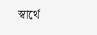স্বার্থে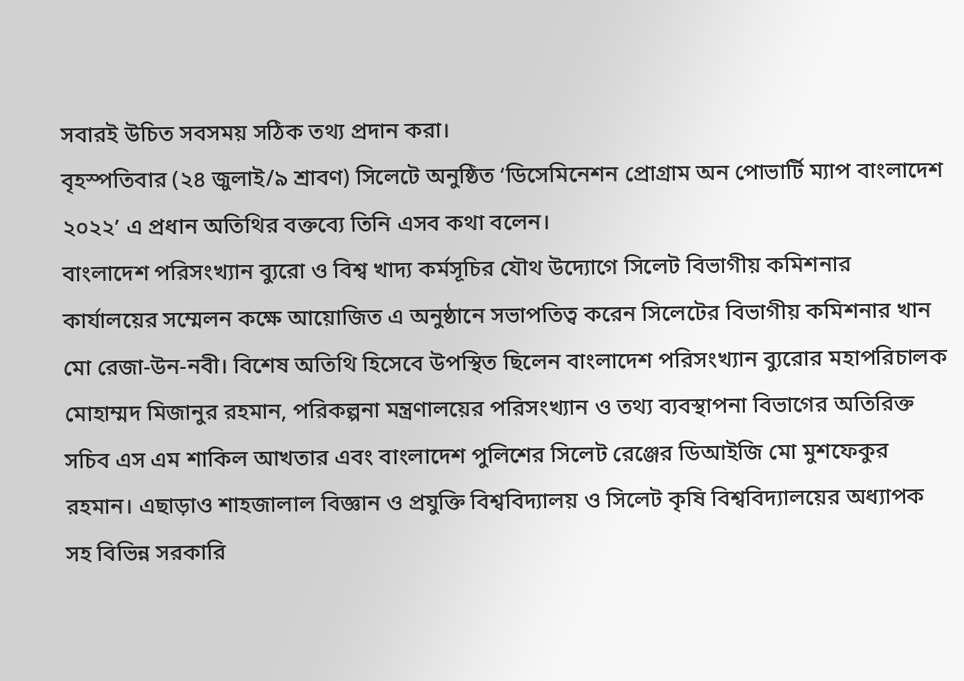সবারই উচিত সবসময় সঠিক তথ্য প্রদান করা।
বৃহস্পতিবার (২৪ জুলাই/৯ শ্রাবণ) সিলেটে অনুষ্ঠিত ‘ডিসেমিনেশন প্রোগ্রাম অন পোভার্টি ম্যাপ বাংলাদেশ ২০২২’ এ প্রধান অতিথির বক্তব্যে তিনি এসব কথা বলেন।
বাংলাদেশ পরিসংখ্যান ব্যুরো ও বিশ্ব খাদ্য কর্মসূচির যৌথ উদ্যোগে সিলেট বিভাগীয় কমিশনার কার্যালয়ের সম্মেলন কক্ষে আয়োজিত এ অনুষ্ঠানে সভাপতিত্ব করেন সিলেটের বিভাগীয় কমিশনার খান মো রেজা-উন-নবী। বিশেষ অতিথি হিসেবে উপস্থিত ছিলেন বাংলাদেশ পরিসংখ্যান ব্যুরোর মহাপরিচালক মোহাম্মদ মিজানুর রহমান, পরিকল্পনা মন্ত্রণালয়ের পরিসংখ্যান ও তথ্য ব্যবস্থাপনা বিভাগের অতিরিক্ত সচিব এস এম শাকিল আখতার এবং বাংলাদেশ পুলিশের সিলেট রেঞ্জের ডিআইজি মো মুশফেকুর রহমান। এছাড়াও শাহজালাল বিজ্ঞান ও প্রযুক্তি বিশ্ববিদ্যালয় ও সিলেট কৃষি বিশ্ববিদ্যালয়ের অধ্যাপক সহ বিভিন্ন সরকারি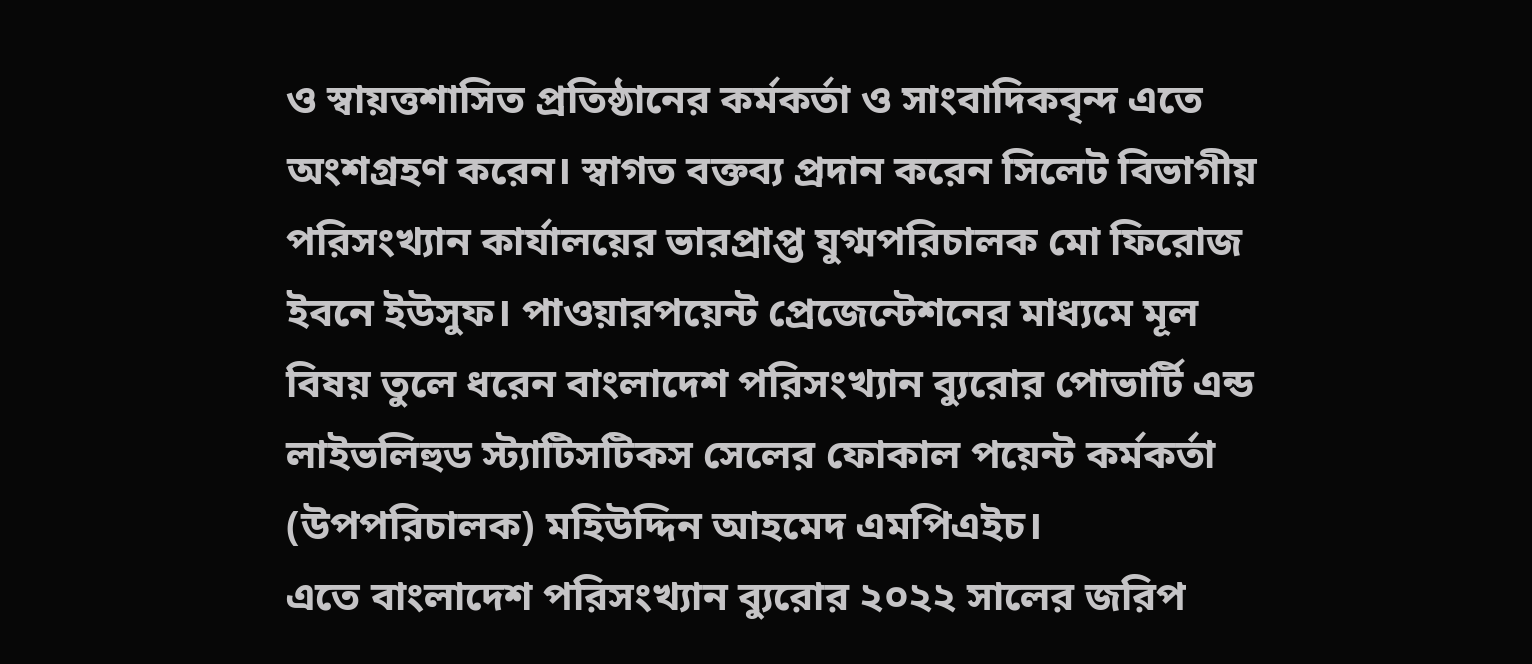ও স্বায়ত্তশাসিত প্রতিষ্ঠানের কর্মকর্তা ও সাংবাদিকবৃন্দ এতে অংশগ্রহণ করেন। স্বাগত বক্তব্য প্রদান করেন সিলেট বিভাগীয় পরিসংখ্যান কার্যালয়ের ভারপ্রাপ্ত যুগ্মপরিচালক মো ফিরোজ ইবনে ইউসুফ। পাওয়ারপয়েন্ট প্রেজেন্টেশনের মাধ্যমে মূল বিষয় তুলে ধরেন বাংলাদেশ পরিসংখ্যান ব্যুরোর পোভার্টি এন্ড লাইভলিহুড স্ট্যাটিসটিকস সেলের ফোকাল পয়েন্ট কর্মকর্তা (উপপরিচালক) মহিউদ্দিন আহমেদ এমপিএইচ।
এতে বাংলাদেশ পরিসংখ্যান ব্যুরোর ২০২২ সালের জরিপ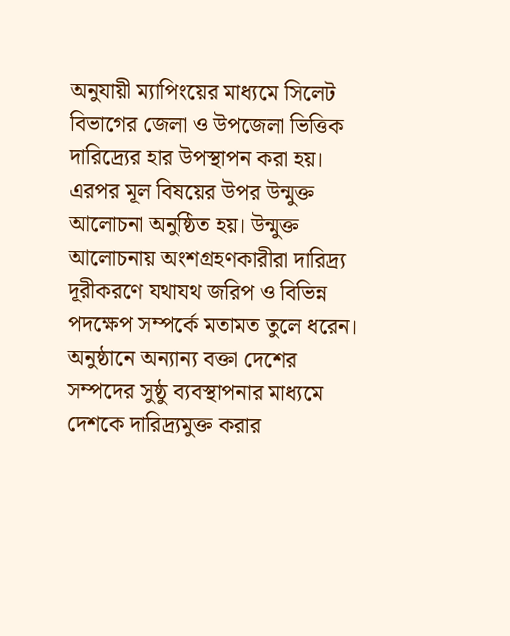অনুযায়ী ম্যাপিংয়ের মাধ্যমে সিলেট বিভাগের জেলা ও উপজেলা ভিত্তিক দারিদ্র্যের হার উপস্থাপন করা হয়। এরপর মূল বিষয়ের উপর উন্মুক্ত আলোচনা অনুষ্ঠিত হয়। উন্মুক্ত আলোচনায় অংশগ্রহণকারীরা দারিদ্র্য দূরীকরণে যথাযথ জরিপ ও বিভিন্ন পদক্ষেপ সম্পর্কে মতামত তুলে ধরেন।
অনুষ্ঠানে অন্যান্য বক্তা দেশের সম্পদের সুষ্ঠু ব্যবস্থাপনার মাধ্যমে দেশকে দারিদ্র্যমুক্ত করার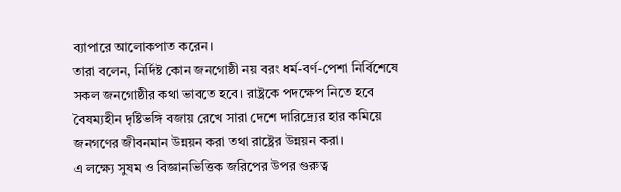ব্যাপারে আলোকপাত করেন।
তারা বলেন, নির্দিষ্ট কোন জনগোষ্ঠী নয় বরং ধর্ম-বর্ণ-পেশা নির্বিশেষে সকল জনগোষ্ঠীর কথা ভাবতে হবে। রাষ্ট্রকে পদক্ষেপ নিতে হবে বৈষম্যহীন দৃষ্টিভঙ্গি বজায় রেখে সারা দেশে দারিদ্র্যের হার কমিয়ে জনগণের জীবনমান উন্নয়ন করা তথা রাষ্ট্রের উন্নয়ন করা।
এ লক্ষ্যে সুষম ও বিজ্ঞানভিত্তিক জরিপের উপর গুরুত্ব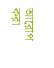আরোপ করা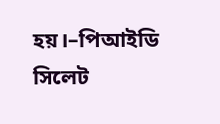হয়।–পিআইডি সিলেট